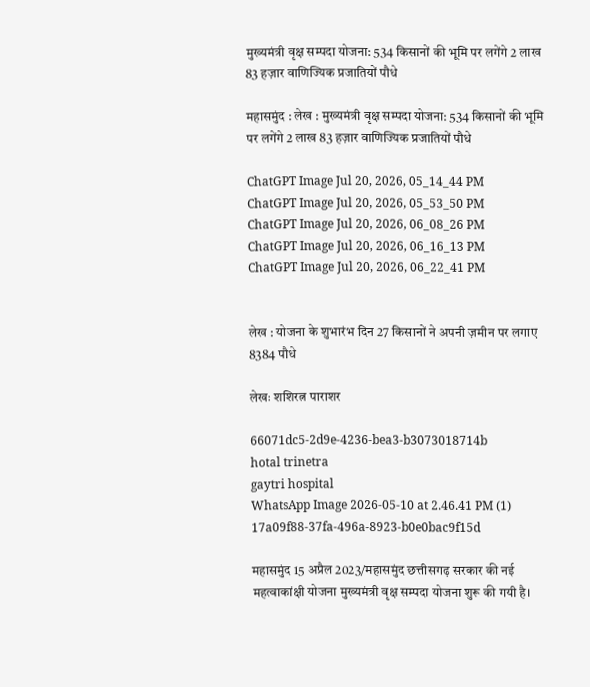मुख्यमंत्री वृक्ष सम्पदा योजना: 534 किसानों की भूमि पर लगेंगे 2 लाख 83 हज़ार वाणिज्यिक प्रजातियों पौधे

महासमुंद : लेख : मुख्यमंत्री वृक्ष सम्पदा योजना: 534 किसानों की भूमि पर लगेंगे 2 लाख 83 हज़ार वाणिज्यिक प्रजातियों पौधे

ChatGPT Image Jul 20, 2026, 05_14_44 PM
ChatGPT Image Jul 20, 2026, 05_53_50 PM
ChatGPT Image Jul 20, 2026, 06_08_26 PM
ChatGPT Image Jul 20, 2026, 06_16_13 PM
ChatGPT Image Jul 20, 2026, 06_22_41 PM


लेख : योजना के शुभारंभ दिन 27 किसानों ने अपनी ज़मीन पर लगाए 8384 पौधे

लेखः शशिरत्न पाराशर

66071dc5-2d9e-4236-bea3-b3073018714b
hotal trinetra
gaytri hospital
WhatsApp Image 2026-05-10 at 2.46.41 PM (1)
17a09f88-37fa-496a-8923-b0e0bac9f15d

महासमुंद 15 अप्रैल 2023/महासमुंद छत्तीसगढ़ सरकार की नई महत्वाकांक्षी योजना मुख्यमंत्री वृक्ष सम्पदा योजना शुरू की गयी है।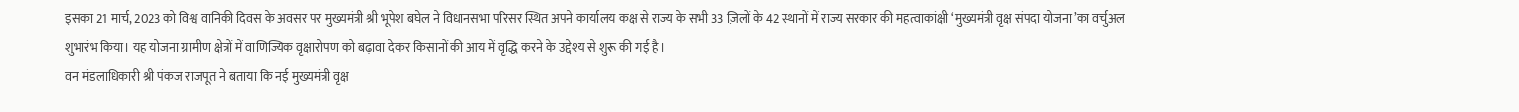इसका 21 मार्च, 2023 को विश्व वानिकी दिवस के अवसर पर मुख्यमंत्री श्री भूपेश बघेल ने विधानसभा परिसर स्थित अपने कार्यालय कक्ष से राज्य के सभी 33 ज़िलों के 42 स्थानों में राज्य सरकार की महत्वाकांक्षी ‘मुख्यमंत्री वृक्ष संपदा योजना’का वर्चुअल शुभारंभ किया। यह योजना ग्रामीण क्षेत्रों में वाणिज्यिक वृक्षारोपण को बढ़ावा देकर किसानों की आय में वृद्धि करने के उद्देश्य से शुरू की गई है।
वन मंडलाधिकारी श्री पंकज राजपूत ने बताया कि नई मुख्यमंत्री वृक्ष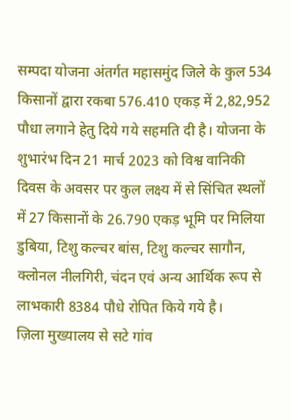सम्पदा योजना अंतर्गत महासमुंद जिले के कुल 534 किसानों द्वारा रकबा 576.410 एकड़ में 2,82,952 पौधा लगाने हेतु दिये गये सहमति दी है। योजना के शुभारंभ दिन 21 मार्च 2023 को विश्व वानिकी दिवस के अवसर पर कुल लक्ष्य में से सिंचित स्थलों में 27 किसानों के 26.790 एकड़ भूमि पर मिलिया डुबिया, टिशु कल्चर बांस, टिशु कल्चर सागौन, क्लोनल नीलगिरी, चंदन एवं अन्य आर्थिक रूप से लाभकारी 8384 पौधे रोपित किये गये है।
ज़िला मुख्यालय से सटे गांव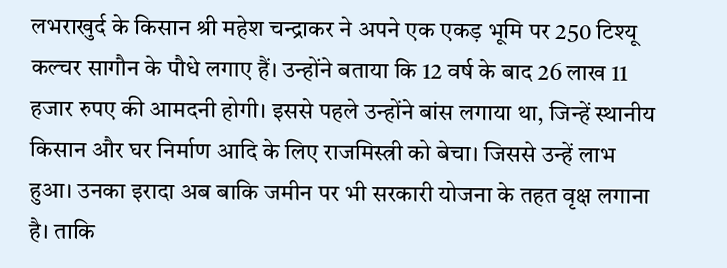लभराखुर्द के किसान श्री महेश चन्द्राकर ने अपने एक एकड़ भूमि पर 250 टिश्यू कल्चर सागौन के पौधे लगाए हैं। उन्होंने बताया कि 12 वर्ष के बाद 26 लाख 11 हजार रुपए की आमदनी होगी। इससे पहले उन्होंने बांस लगाया था, जिन्हें स्थानीय किसान और घर निर्माण आदि के लिए राजमिस्त्री को बेचा। जिससे उन्हें लाभ हुआ। उनका इरादा अब बाकि जमीन पर भी सरकारी योजना के तहत वृक्ष लगाना है। ताकि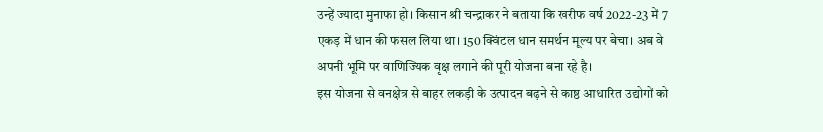उन्हें ज्यादा मुनाफा हो। किसान श्री चन्द्राकर ने बताया कि खरीफ वर्ष 2022-23 में 7 एकड़ में धान की फसल लिया था। 150 क्विंटल धान समर्थन मूल्य पर बेचा। अब वे अपनी भूमि पर वाणिज्यिक वृक्ष लगाने की पूरी योजना बना रहे है।
इस योजना से वनक्षेत्र से बाहर लकड़ी के उत्पादन बढ़ने से काष्ठ आधारित उद्योगों को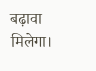बढ़ावा मिलेगा।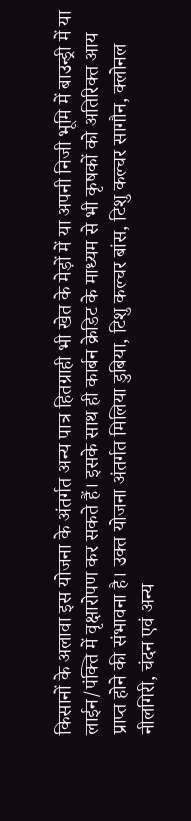किसानों के अलावा इस योजना के अंतर्गत अन्य पात्र हितग्राही भी खेत के मेड़ों में या अपनी निजी भूमि में बाउन्ड्री में या लाईन/पंक्ति में वृक्षारोपण कर सकते हैं। इसके साथ ही कार्बन क्रेडिट के माध्यम से भी कृषकों को अतिरिक्त आय प्राप्त होने की संभावना है। उक्त योजना अंतर्गत मिलिया डुबिया, टिशु कल्चर बांस, टिशु कल्चर सागौन, क्लोनल नीलगिरी, चंदन एवं अन्य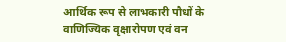आर्थिक रूप से लाभकारी पौधों के वाणिज्यिक वृक्षारोपण एवं वन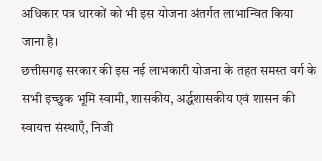अधिकार पत्र धारकों को भी इस योजना अंतर्गत लाभान्वित किया जाना है।
छत्तीसगढ़ सरकार की इस नई लाभकारी योजना के तहत समस्त वर्ग के सभी इच्छुक भूमि स्वामी, शासकीय, अर्द्धशासकीय एवं शासन की स्वायत्त संस्थाएँ, निजी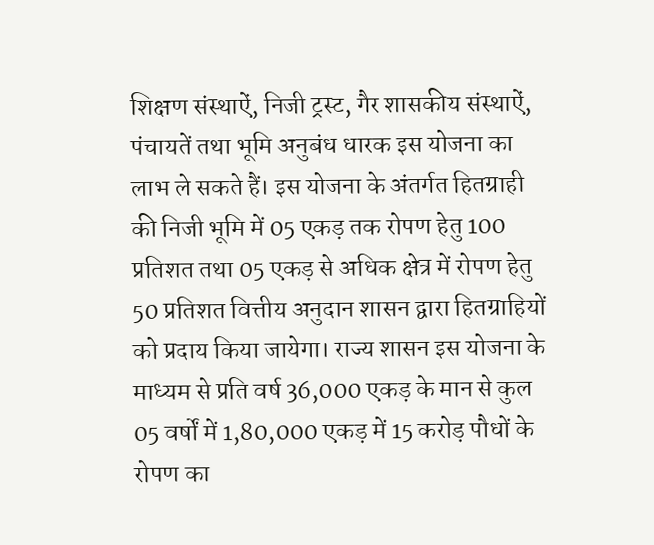शिक्षण संस्थाऐं, निजी ट्रस्ट, गैर शासकीय संस्थाऐं, पंचायतें तथा भूमि अनुबंध धारक इस योजना का लाभ ले सकते हैं। इस योजना के अंतर्गत हितग्राही की निजी भूमि में 05 एकड़ तक रोपण हेतु 100 प्रतिशत तथा 05 एकड़ से अधिक क्षेत्र में रोपण हेतु 50 प्रतिशत वित्तीय अनुदान शासन द्वारा हितग्राहियों को प्रदाय किया जायेगा। राज्य शासन इस योजना के माध्यम से प्रति वर्ष 36,000 एकड़ के मान से कुल 05 वर्षों में 1,80,000 एकड़ में 15 करोड़ पौधों के रोपण का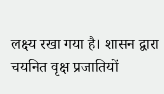लक्ष्य रखा गया है। शासन द्वारा चयनित वृक्ष प्रजातियों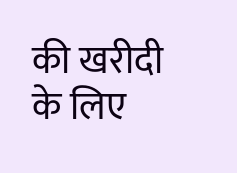की खरीदी के लिए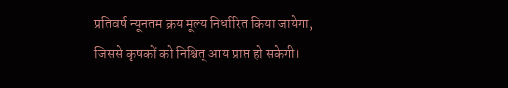प्रतिवर्ष न्यूनतम क्रय मूल्य निर्धारित किया जायेगा, जिससे कृषकों को निश्चित् आय प्राप्त हो सकेगी।